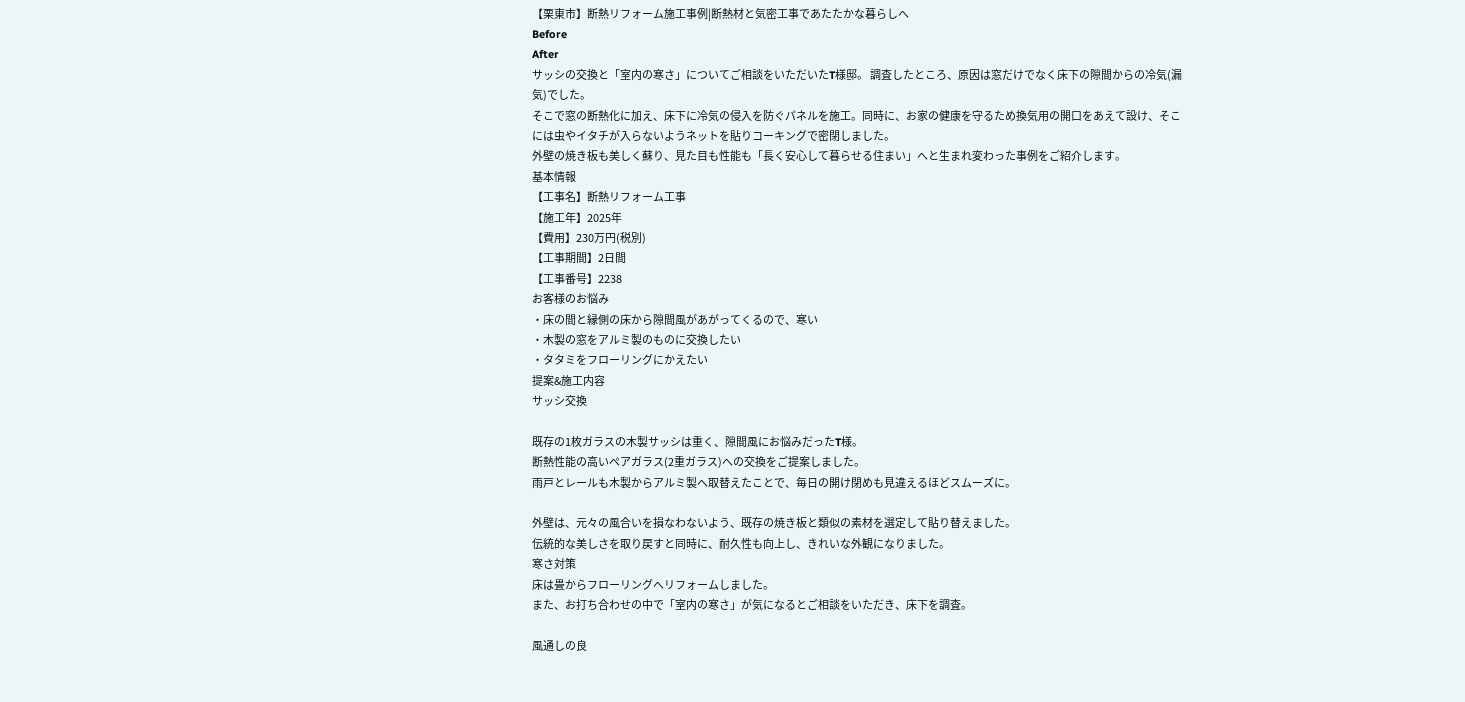【栗東市】断熱リフォーム施工事例|断熱材と気密工事であたたかな暮らしへ
Before
After
サッシの交換と「室内の寒さ」についてご相談をいただいたT様邸。 調査したところ、原因は窓だけでなく床下の隙間からの冷気(漏気)でした。
そこで窓の断熱化に加え、床下に冷気の侵入を防ぐパネルを施工。同時に、お家の健康を守るため換気用の開口をあえて設け、そこには虫やイタチが入らないようネットを貼りコーキングで密閉しました。
外壁の焼き板も美しく蘇り、見た目も性能も「長く安心して暮らせる住まい」へと生まれ変わった事例をご紹介します。
基本情報
【工事名】断熱リフォーム工事
【施工年】2025年
【費用】230万円(税別)
【工事期間】2日間
【工事番号】2238
お客様のお悩み
・床の間と縁側の床から隙間風があがってくるので、寒い
・木製の窓をアルミ製のものに交換したい
・タタミをフローリングにかえたい
提案&施工内容
サッシ交換

既存の1枚ガラスの木製サッシは重く、隙間風にお悩みだったT様。
断熱性能の高いペアガラス(2重ガラス)への交換をご提案しました。
雨戸とレールも木製からアルミ製へ取替えたことで、毎日の開け閉めも見違えるほどスムーズに。

外壁は、元々の風合いを損なわないよう、既存の焼き板と類似の素材を選定して貼り替えました。
伝統的な美しさを取り戻すと同時に、耐久性も向上し、きれいな外観になりました。
寒さ対策
床は畳からフローリングへリフォームしました。
また、お打ち合わせの中で「室内の寒さ」が気になるとご相談をいただき、床下を調査。

風通しの良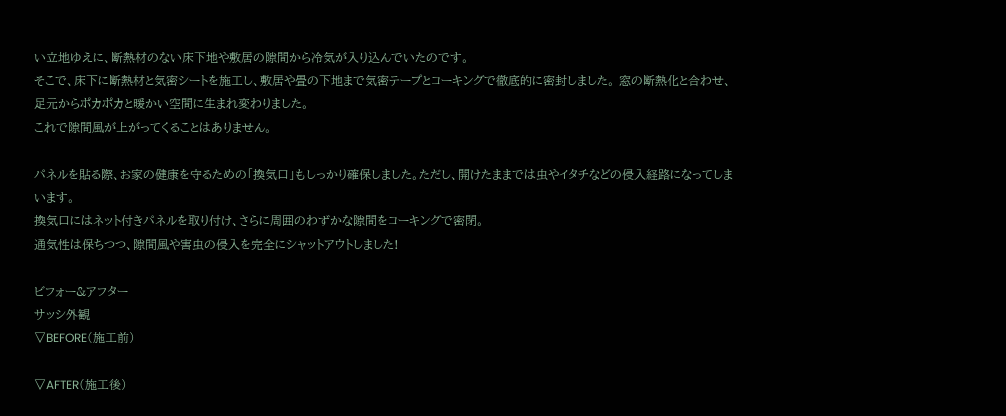い立地ゆえに、断熱材のない床下地や敷居の隙間から冷気が入り込んでいたのです。
そこで、床下に断熱材と気密シートを施工し、敷居や畳の下地まで気密テープとコーキングで徹底的に密封しました。 窓の断熱化と合わせ、足元からポカポカと暖かい空間に生まれ変わりました。
これで隙間風が上がってくることはありません。

パネルを貼る際、お家の健康を守るための「換気口」もしっかり確保しました。ただし、開けたままでは虫やイタチなどの侵入経路になってしまいます。
換気口にはネット付きパネルを取り付け、さらに周囲のわずかな隙間をコーキングで密閉。
通気性は保ちつつ、隙間風や害虫の侵入を完全にシャットアウトしました!

ビフォー&アフター
サッシ外観
▽BEFORE(施工前)

▽AFTER(施工後)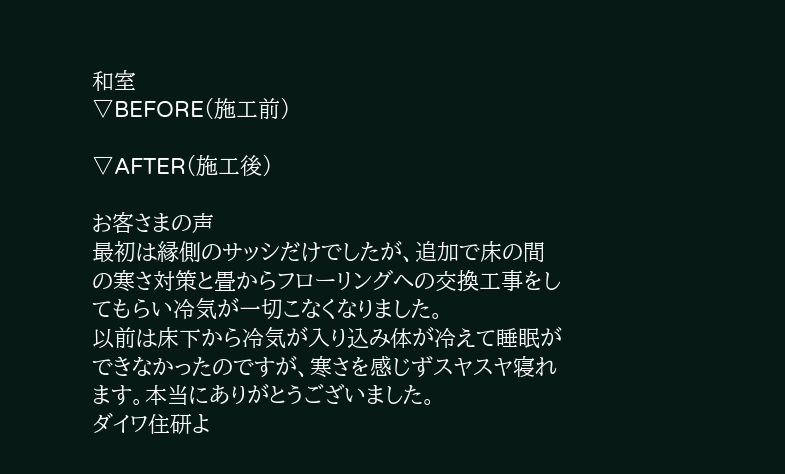和室
▽BEFORE(施工前)

▽AFTER(施工後)

お客さまの声
最初は縁側のサッシだけでしたが、追加で床の間の寒さ対策と畳からフローリングへの交換工事をしてもらい冷気が一切こなくなりました。
以前は床下から冷気が入り込み体が冷えて睡眠ができなかったのですが、寒さを感じずスヤスヤ寝れます。本当にありがとうございました。
ダイワ住研よ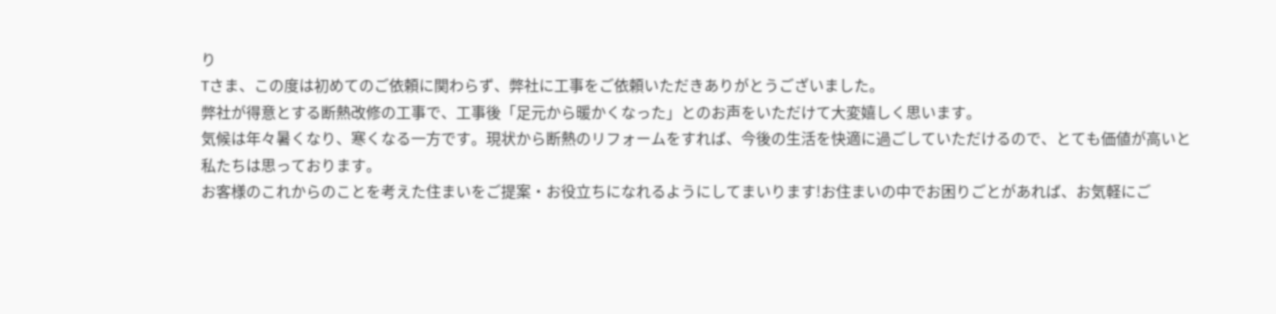り
Tさま、この度は初めてのご依頼に関わらず、弊社に工事をご依頼いただきありがとうございました。
弊社が得意とする断熱改修の工事で、工事後「足元から暖かくなった」とのお声をいただけて大変嬉しく思います。
気候は年々暑くなり、寒くなる一方です。現状から断熱のリフォームをすれば、今後の生活を快適に過ごしていただけるので、とても価値が高いと私たちは思っております。
お客様のこれからのことを考えた住まいをご提案・お役立ちになれるようにしてまいります!お住まいの中でお困りごとがあれば、お気軽にご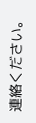連絡ください。